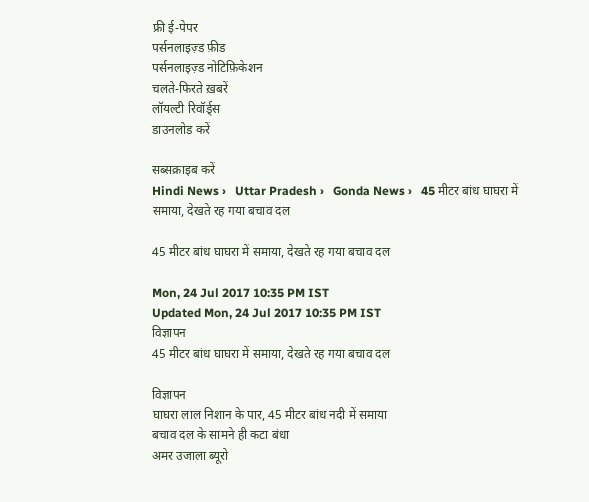फ्री ई-पेपर
पर्सनलाइज़्ड फ़ीड
पर्सनलाइज़्ड नोटिफ़िकेशन
चलते-फिरते ख़बरें
लॉयल्टी रिवॉर्ड्स
डाउनलोड करें

सब्सक्राइब करें
Hindi News ›   Uttar Pradesh ›   Gonda News ›   45 मीटर बांध घाघरा में समाया, देखते रह गया बचाव दल

45 मीटर बांध घाघरा में समाया, देखते रह गया बचाव दल

Mon, 24 Jul 2017 10:35 PM IST
Updated Mon, 24 Jul 2017 10:35 PM IST
विज्ञापन
45 मीटर बांध घाघरा में समाया, देखते रह गया बचाव दल

विज्ञापन
घाघरा लाल निशान के पार, 45 मीटर बांध नदी में समाया
बचाव दल के सामने ही कटा बंधा
अमर उजाला ब्यूरो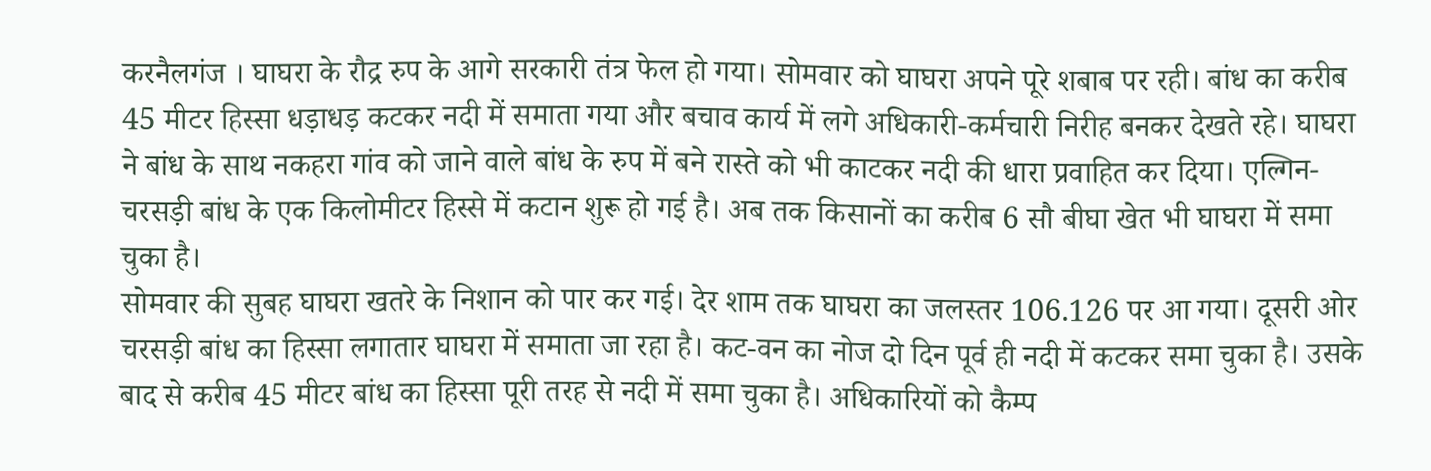करनैलगंज । घाघरा के रौद्र रुप के आगे सरकारी तंत्र फेल हो गया। सोमवार को घाघरा अपने पूरे शबाब पर रही। बांध का करीब 45 मीटर हिस्सा धड़ाधड़ कटकर नदी में समाता गया और बचाव कार्य में लगे अधिकारी-कर्मचारी निरीह बनकर देखते रहे। घाघरा ने बांध के साथ नकहरा गांव को जाने वाले बांध के रुप में बने रास्ते को भी काटकर नदी की धारा प्रवाहित कर दिया। एल्गिन-चरसड़ी बांध के एक किलोमीटर हिस्से में कटान शुरू हो गई है। अब तक किसानों का करीब 6 सौ बीघा खेत भी घाघरा में समा चुका है।
सोमवार की सुबह घाघरा खतरे के निशान को पार कर गई। देर शाम तक घाघरा का जलस्तर 106.126 पर आ गया। दूसरी ओर चरसड़ी बांध का हिस्सा लगातार घाघरा में समाता जा रहा है। कट-वन का नोज दो दिन पूर्व ही नदी में कटकर समा चुका है। उसके बाद से करीब 45 मीटर बांध का हिस्सा पूरी तरह से नदी में समा चुका है। अधिकारियों को कैम्प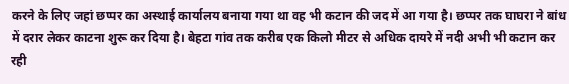करने के लिए जहां छप्पर का अस्थाई कार्यालय बनाया गया था वह भी कटान की जद में आ गया है। छप्पर तक घाघरा ने बांध में दरार लेकर काटना शुरू कर दिया है। बेहटा गांव तक करीब एक किलो मीटर से अधिक दायरे में नदी अभी भी कटान कर रही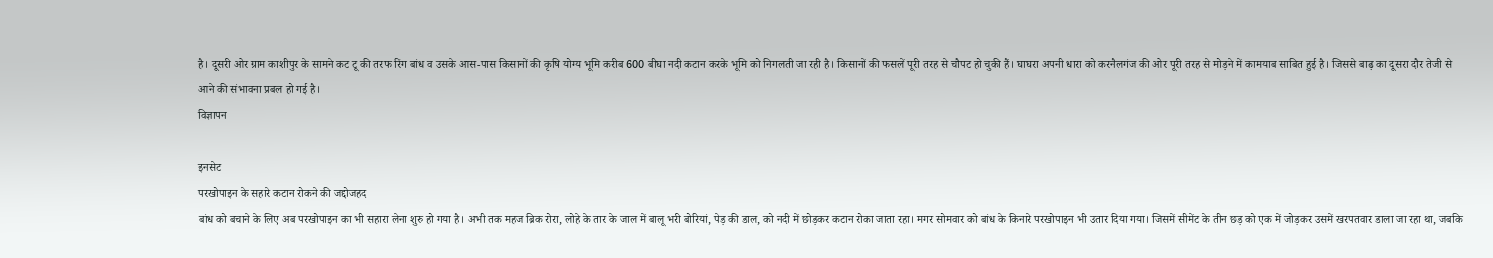है। दूसरी ओर ग्राम काशीपुर के सामने कट टू की तरफ रिंग बांध व उसके आस-पास किसानों की कृषि योग्य भूमि करीब 600 बीघा नदी कटान करके भूमि को निगलती जा रही है। किसानों की फसलें पूरी तरह से चौपट हो चुकी हैं। घाघरा अपनी धारा को करनैलगंज की ओर पूरी तरह से मोड़ने में कामयाब साबित हुई है। जिससे बाढ़ का दूसरा दौर तेजी से आने की संभावना प्रबल हो गई है।
विज्ञापन

इनसेट
परखोपाइन के सहारे कटान रोकने की जद्दोजहद
बांध को बचाने के लिए अब परखोपाइन का भी सहारा लेना शुरु हो गया है। अभी तक महज ब्रिक रोरा, लोहे के तार के जाल में बालू भरी बोरियां, पेड़ की डाल, को नदी में छोड़कर कटान रोका जाता रहा। मगर सोमवार को बांध के किनारे परखोपाइन भी उतार दिया गया। जिसमें सीमेंट के तीन छड़ को एक में जोड़कर उसमें खरपतवार डाला जा रहा था, जबकि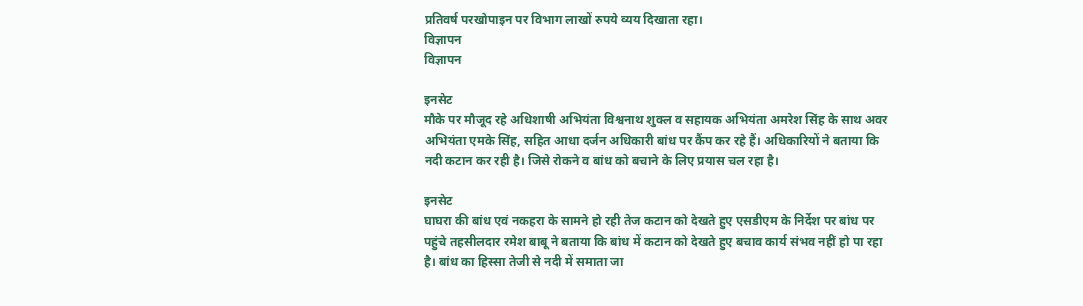प्रतिवर्ष परखोपाइन पर विभाग लाखों रुपये व्यय दिखाता रहा।
विज्ञापन
विज्ञापन

इनसेट
मौके पर मौजूद रहे अधिशाषी अभियंता विश्वनाथ शुक्ल व सहायक अभियंता अमरेश सिंह के साथ अवर अभियंता एमके सिंह, सहित आधा दर्जन अधिकारी बांध पर कैंप कर रहे हैं। अधिकारियों ने बताया कि नदी कटान कर रही है। जिसे रोकने व बांध को बचाने के लिए प्रयास चल रहा है।

इनसेट
घाघरा की बांध एवं नकहरा के सामने हो रही तेज कटान को देखते हुए एसडीएम के निर्देश पर बांध पर पहुंचे तहसीलदार रमेश बाबू ने बताया कि बांध में कटान को देखते हुए बचाव कार्य संभव नहीं हो पा रहा है। बांध का हिस्सा तेजी से नदी में समाता जा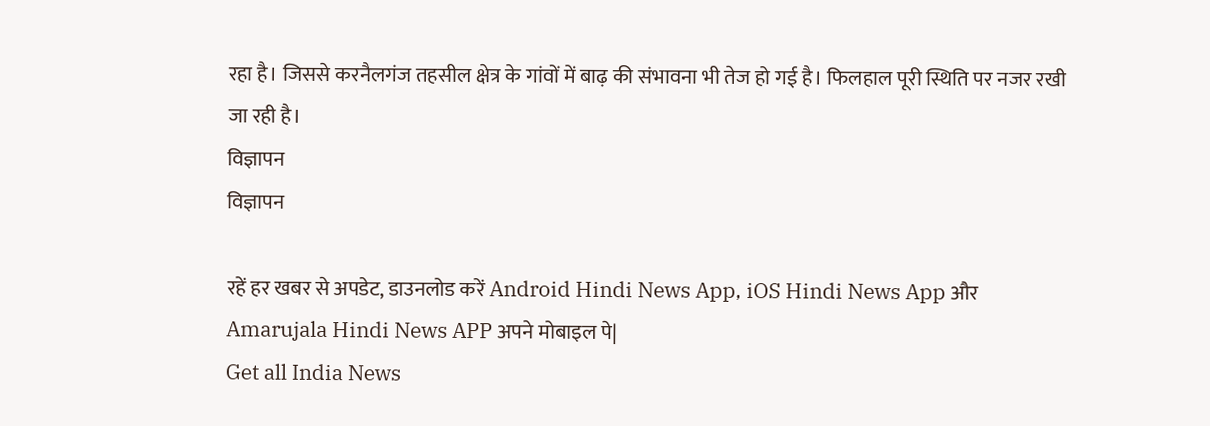रहा है। जिससे करनैलगंज तहसील क्षेत्र के गांवों में बाढ़ की संभावना भी तेज हो गई है। फिलहाल पूरी स्थिति पर नजर रखी जा रही है।
विज्ञापन
विज्ञापन

रहें हर खबर से अपडेट, डाउनलोड करें Android Hindi News App, iOS Hindi News App और Amarujala Hindi News APP अपने मोबाइल पे|
Get all India News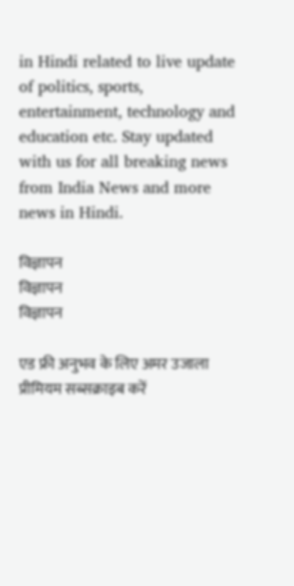in Hindi related to live update of politics, sports, entertainment, technology and education etc. Stay updated with us for all breaking news from India News and more news in Hindi.

विज्ञापन
विज्ञापन
विज्ञापन

एड फ्री अनुभव के लिए अमर उजाला प्रीमियम सब्सक्राइब करें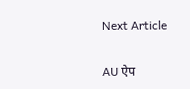Next Article

AU ऐप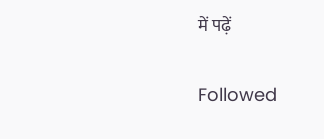में पढ़ें

Followed